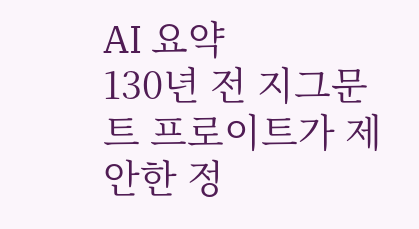AI 요약
130년 전 지그문트 프로이트가 제안한 정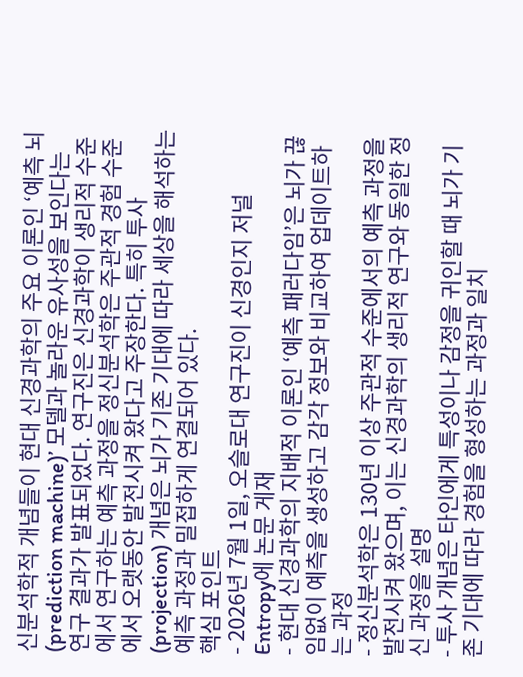신분석학적 개념들이 현대 신경과학의 주요 이론인 ‘예측 뇌(prediction machine)’ 모델과 놀라운 유사성을 보인다는 연구 결과가 발표되었다. 연구진은 신경과학이 생리적 수준에서 연구하는 예측 과정을 정신분석학은 주관적 경험 수준에서 오랫동안 발전시켜 왔다고 주장한다. 특히 투사(projection) 개념은 뇌가 기존 기대에 따라 세상을 해석하는 예측 과정과 밀접하게 연결되어 있다.
핵심 포인트
- 2026년 7월 1일, 오슬로대 연구진이 신경인지 저널 Entropy에 논문 게재
- 현대 신경과학의 지배적 이론인 ‘예측 패러다임’은 뇌가 끊임없이 예측을 생성하고 감각 정보와 비교하여 업데이트하는 과정
- 정신분석학은 130년 이상 주관적 수준에서의 예측 과정을 발전시켜 왔으며, 이는 신경과학의 생리적 연구와 동일한 정신 과정을 설명
- 투사 개념은 타인에게 특성이나 감정을 귀인할 때 뇌가 기존 기대에 따라 경험을 형성하는 과정과 일치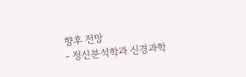향후 전망
- 정신분석학과 신경과학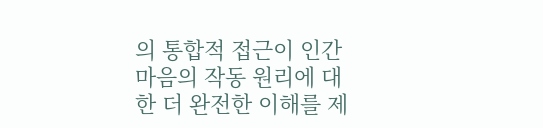의 통합적 접근이 인간 마음의 작동 원리에 대한 더 완전한 이해를 제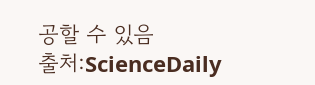공할 수 있음
출처:ScienceDaily